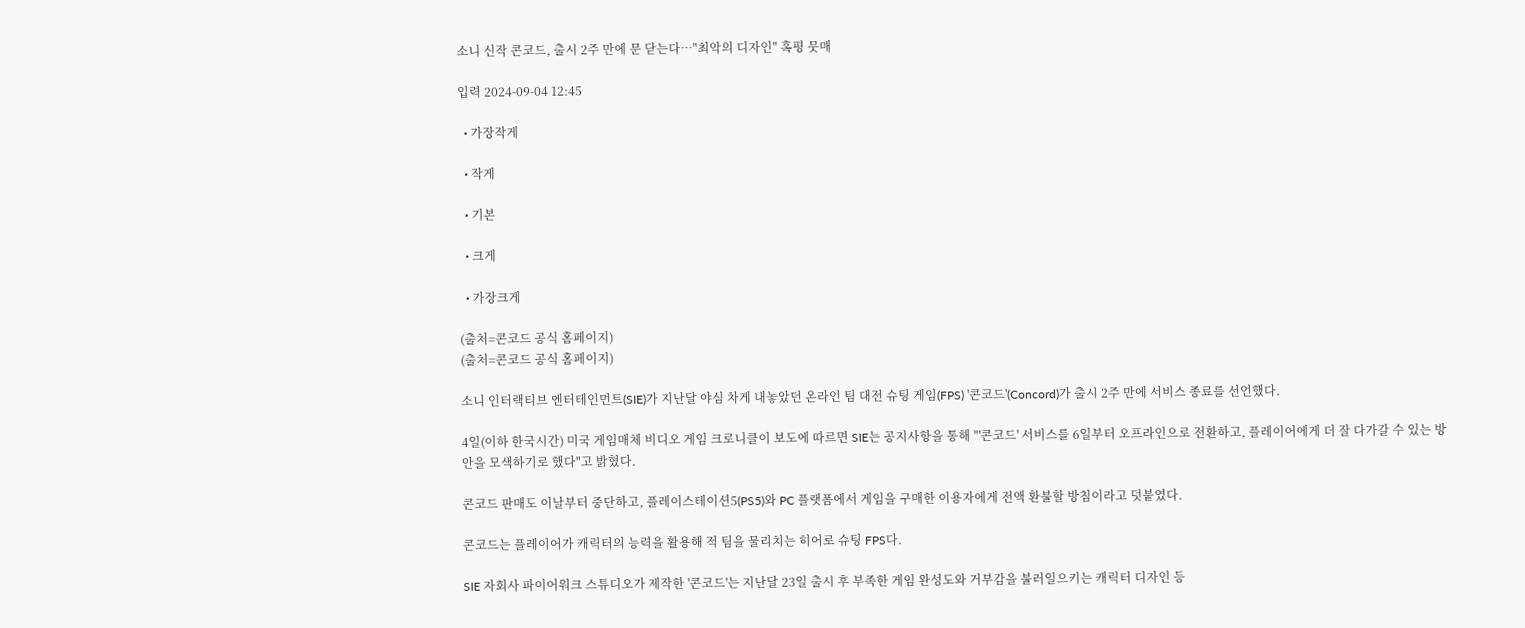소니 신작 콘코드, 출시 2주 만에 문 닫는다…"최악의 디자인" 혹평 뭇매

입력 2024-09-04 12:45

  • 가장작게

  • 작게

  • 기본

  • 크게

  • 가장크게

(출처=콘코드 공식 홈페이지)
(출처=콘코드 공식 홈페이지)

소니 인터랙티브 엔터테인먼트(SIE)가 지난달 야심 차게 내놓았던 온라인 팀 대전 슈팅 게임(FPS) '콘코드'(Concord)가 출시 2주 만에 서비스 종료를 선언했다.

4일(이하 한국시간) 미국 게임매체 비디오 게임 크로니클이 보도에 따르면 SIE는 공지사항을 통해 "'콘코드' 서비스를 6일부터 오프라인으로 전환하고, 플레이어에게 더 잘 다가갈 수 있는 방안을 모색하기로 했다"고 밝혔다.

콘코드 판매도 이날부터 중단하고, 플레이스테이션5(PS5)와 PC 플랫폼에서 게임을 구매한 이용자에게 전액 환불할 방침이라고 덧붙였다.

콘코드는 플레이어가 캐릭터의 능력을 활용해 적 팀을 물리치는 히어로 슈팅 FPS다.

SIE 자회사 파이어워크 스튜디오가 제작한 '콘코드'는 지난달 23일 출시 후 부족한 게임 완성도와 거부감을 불러일으키는 캐릭터 디자인 등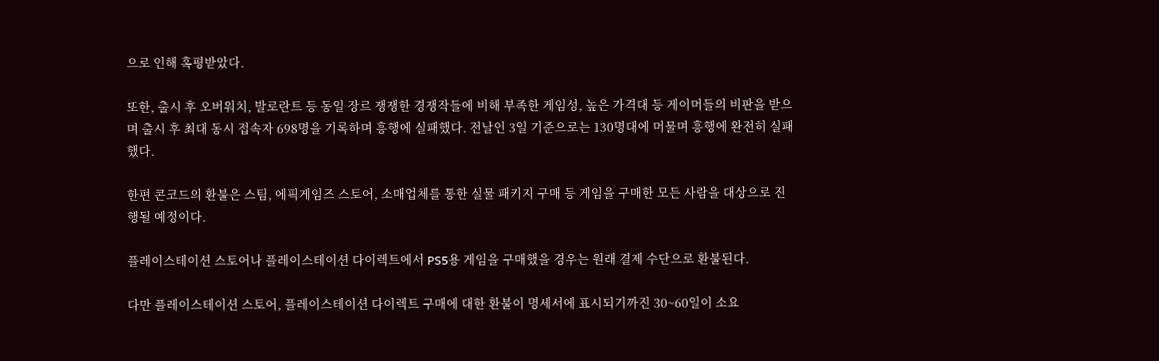으로 인해 혹평받았다.

또한, 출시 후 오버워치, 발로란트 등 동일 장르 쟁쟁한 경쟁작들에 비해 부족한 게임성, 높은 가격대 등 게이머들의 비판을 받으며 출시 후 최대 동시 접속자 698명을 기록하며 흥행에 실패했다. 전날인 3일 기준으로는 130명대에 머물며 흥행에 완전히 실패했다.

한편 콘코드의 환불은 스팀, 에픽게임즈 스토어, 소매업체를 통한 실물 패키지 구매 등 게임을 구매한 모든 사람을 대상으로 진행될 예정이다.

플레이스테이션 스토어나 플레이스테이션 다이렉트에서 PS5용 게임을 구매했을 경우는 원래 결제 수단으로 환불된다.

다만 플레이스테이션 스토어, 플레이스테이션 다이렉트 구매에 대한 환불이 명세서에 표시되기까진 30~60일이 소요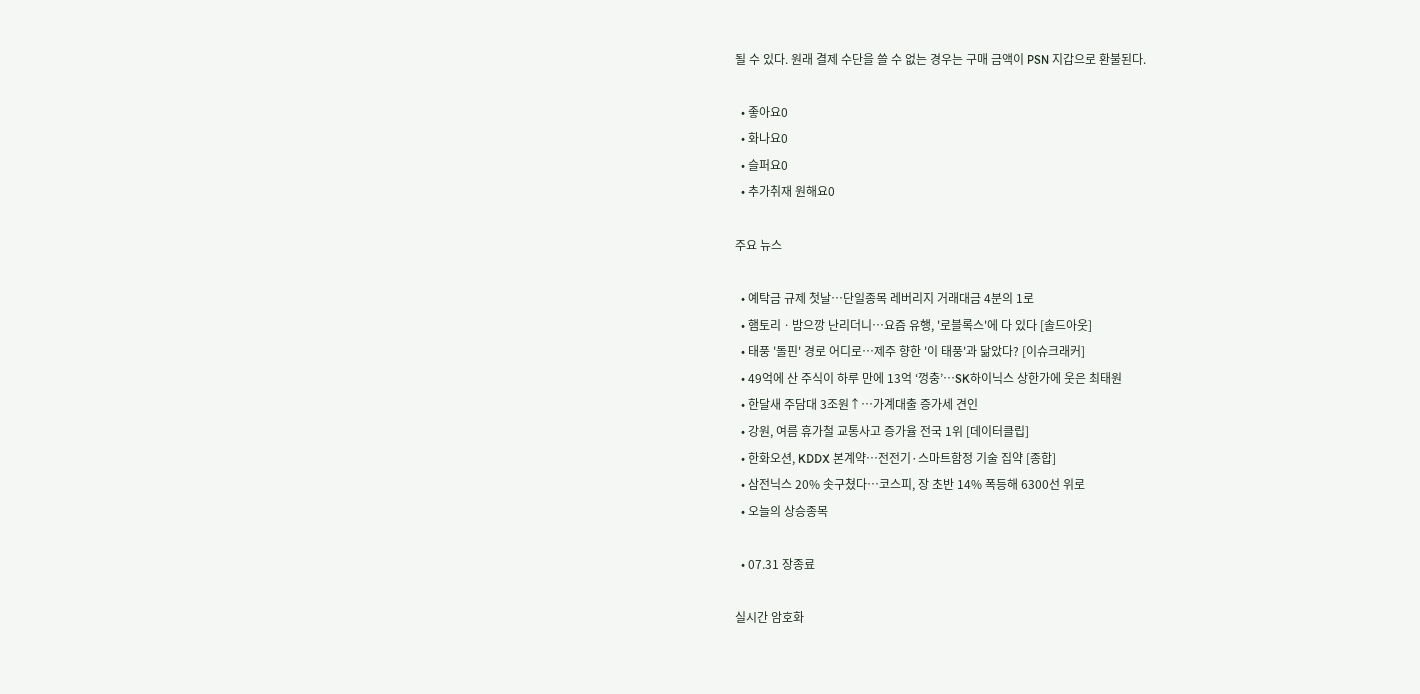될 수 있다. 원래 결제 수단을 쓸 수 없는 경우는 구매 금액이 PSN 지갑으로 환불된다.

  • 좋아요0
  • 화나요0
  • 슬퍼요0
  • 추가취재 원해요0

주요 뉴스

  • 예탁금 규제 첫날…단일종목 레버리지 거래대금 4분의 1로
  • 햄토리ㆍ밤으깡 난리더니⋯요즘 유행, '로블록스'에 다 있다 [솔드아웃]
  • 태풍 '돌핀' 경로 어디로…제주 향한 '이 태풍'과 닮았다? [이슈크래커]
  • 49억에 산 주식이 하루 만에 13억 ‘껑충’⋯SK하이닉스 상한가에 웃은 최태원
  • 한달새 주담대 3조원↑⋯가계대출 증가세 견인
  • 강원, 여름 휴가철 교통사고 증가율 전국 1위 [데이터클립]
  • 한화오션, KDDX 본계약…전전기·스마트함정 기술 집약 [종합]
  • 삼전닉스 20% 솟구쳤다⋯코스피, 장 초반 14% 폭등해 6300선 위로
  • 오늘의 상승종목

  • 07.31 장종료

실시간 암호화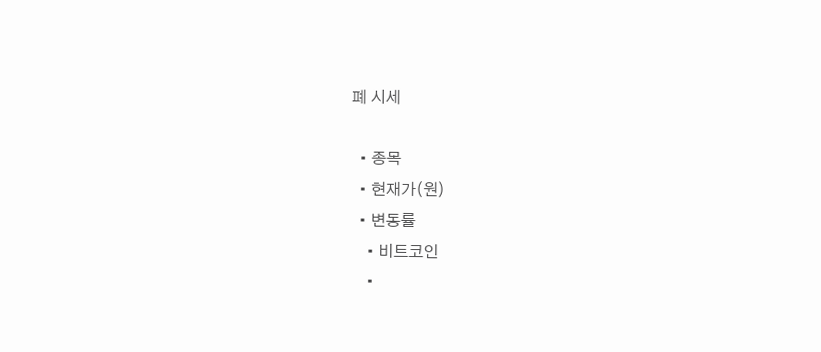폐 시세

  • 종목
  • 현재가(원)
  • 변동률
    • 비트코인
    •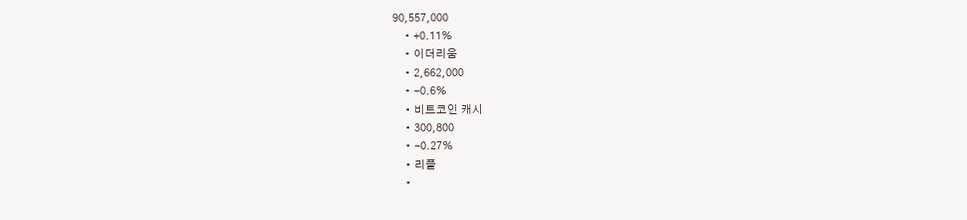90,557,000
    • +0.11%
    • 이더리움
    • 2,662,000
    • -0.6%
    • 비트코인 캐시
    • 300,800
    • -0.27%
    • 리플
    •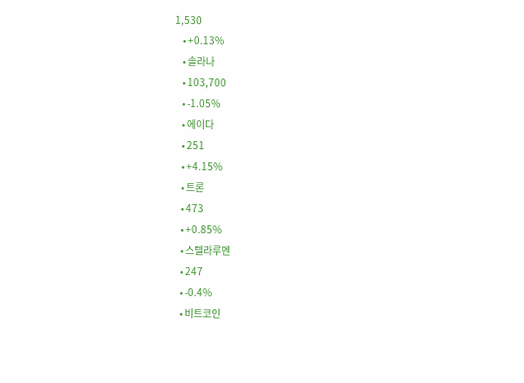1,530
    • +0.13%
    • 솔라나
    • 103,700
    • -1.05%
    • 에이다
    • 251
    • +4.15%
    • 트론
    • 473
    • +0.85%
    • 스텔라루멘
    • 247
    • -0.4%
    • 비트코인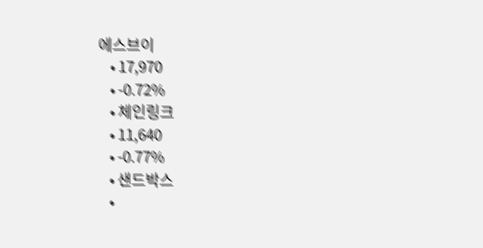에스브이
    • 17,970
    • -0.72%
    • 체인링크
    • 11,640
    • -0.77%
    • 샌드박스
    •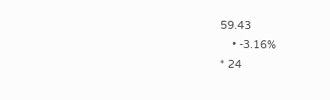59.43
    • -3.16%
* 24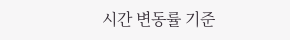시간 변동률 기준